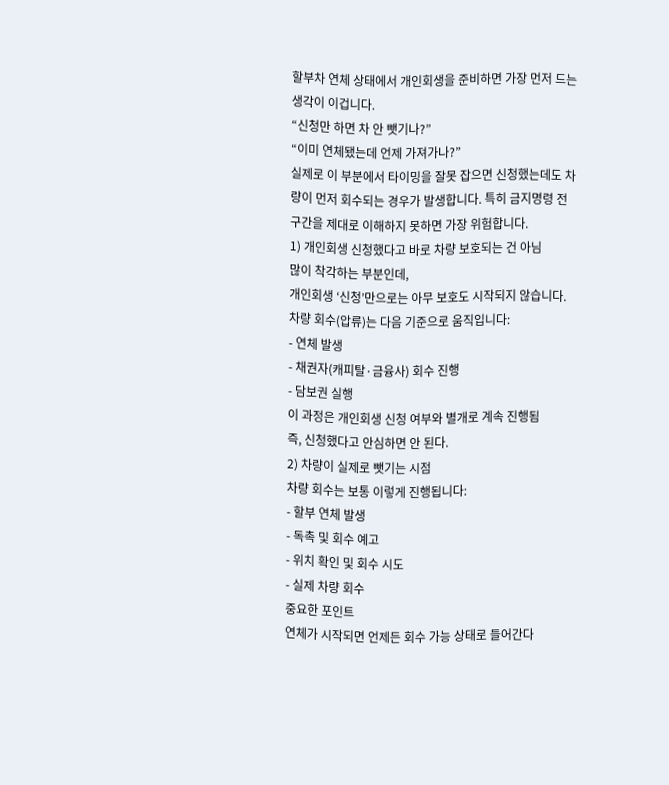할부차 연체 상태에서 개인회생을 준비하면 가장 먼저 드는 생각이 이겁니다.
“신청만 하면 차 안 뺏기나?”
“이미 연체됐는데 언제 가져가나?”
실제로 이 부분에서 타이밍을 잘못 잡으면 신청했는데도 차량이 먼저 회수되는 경우가 발생합니다. 특히 금지명령 전 구간을 제대로 이해하지 못하면 가장 위험합니다.
1) 개인회생 신청했다고 바로 차량 보호되는 건 아님
많이 착각하는 부분인데,
개인회생 ‘신청’만으로는 아무 보호도 시작되지 않습니다.
차량 회수(압류)는 다음 기준으로 움직입니다:
- 연체 발생
- 채권자(캐피탈·금융사) 회수 진행
- 담보권 실행
이 과정은 개인회생 신청 여부와 별개로 계속 진행됨
즉, 신청했다고 안심하면 안 된다.
2) 차량이 실제로 뺏기는 시점
차량 회수는 보통 이렇게 진행됩니다:
- 할부 연체 발생
- 독촉 및 회수 예고
- 위치 확인 및 회수 시도
- 실제 차량 회수
중요한 포인트
연체가 시작되면 언제든 회수 가능 상태로 들어간다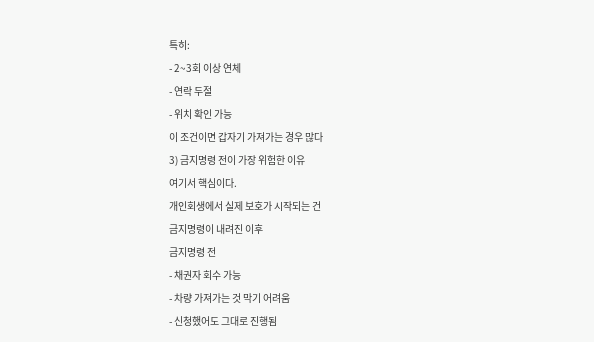특히:
- 2~3회 이상 연체
- 연락 두절
- 위치 확인 가능
이 조건이면 갑자기 가져가는 경우 많다
3) 금지명령 전이 가장 위험한 이유
여기서 핵심이다.
개인회생에서 실제 보호가 시작되는 건
금지명령이 내려진 이후
금지명령 전
- 채권자 회수 가능
- 차량 가져가는 것 막기 어려움
- 신청했어도 그대로 진행됨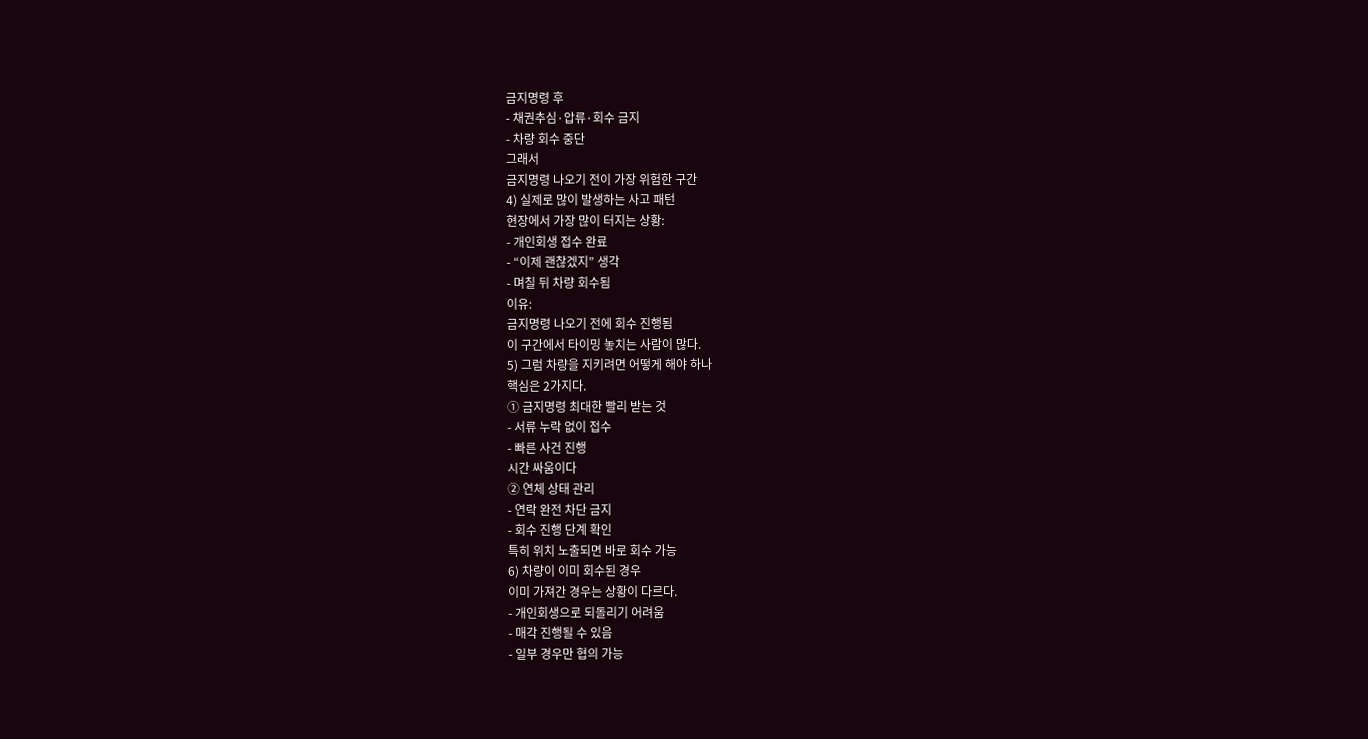금지명령 후
- 채권추심·압류·회수 금지
- 차량 회수 중단
그래서
금지명령 나오기 전이 가장 위험한 구간
4) 실제로 많이 발생하는 사고 패턴
현장에서 가장 많이 터지는 상황:
- 개인회생 접수 완료
- “이제 괜찮겠지” 생각
- 며칠 뒤 차량 회수됨
이유:
금지명령 나오기 전에 회수 진행됨
이 구간에서 타이밍 놓치는 사람이 많다.
5) 그럼 차량을 지키려면 어떻게 해야 하나
핵심은 2가지다.
① 금지명령 최대한 빨리 받는 것
- 서류 누락 없이 접수
- 빠른 사건 진행
시간 싸움이다
② 연체 상태 관리
- 연락 완전 차단 금지
- 회수 진행 단계 확인
특히 위치 노출되면 바로 회수 가능
6) 차량이 이미 회수된 경우
이미 가져간 경우는 상황이 다르다.
- 개인회생으로 되돌리기 어려움
- 매각 진행될 수 있음
- 일부 경우만 협의 가능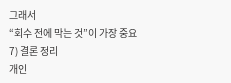그래서
“회수 전에 막는 것”이 가장 중요
7) 결론 정리
개인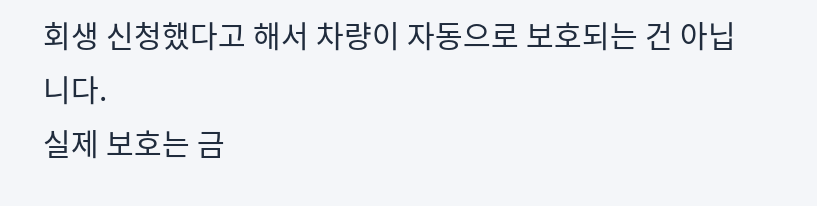회생 신청했다고 해서 차량이 자동으로 보호되는 건 아닙니다.
실제 보호는 금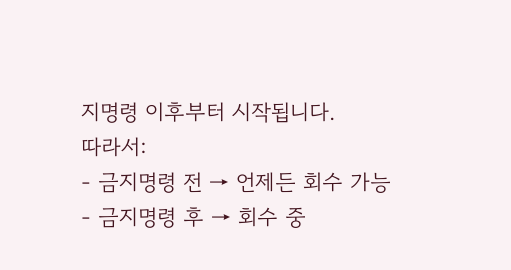지명령 이후부터 시작됩니다.
따라서:
- 금지명령 전 → 언제든 회수 가능
- 금지명령 후 → 회수 중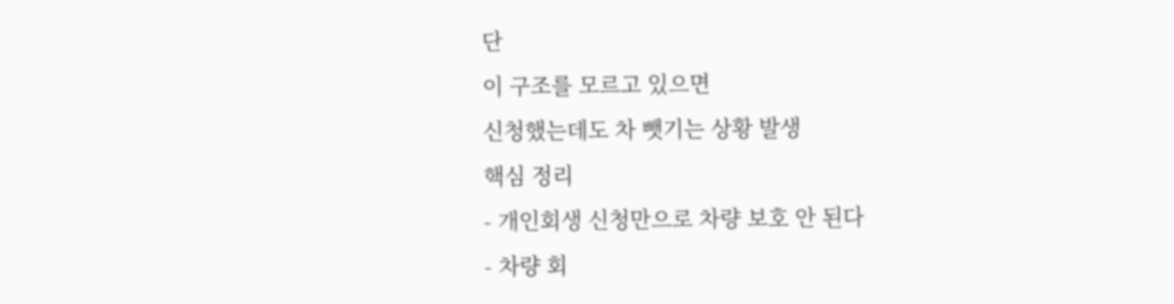단
이 구조를 모르고 있으면
신청했는데도 차 뺏기는 상황 발생
핵심 정리
- 개인회생 신청만으로 차량 보호 안 된다
- 차량 회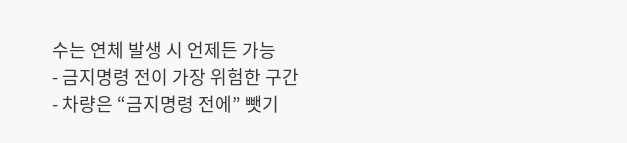수는 연체 발생 시 언제든 가능
- 금지명령 전이 가장 위험한 구간
- 차량은 “금지명령 전에” 뺏기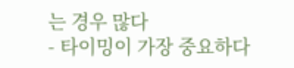는 경우 많다
- 타이밍이 가장 중요하다